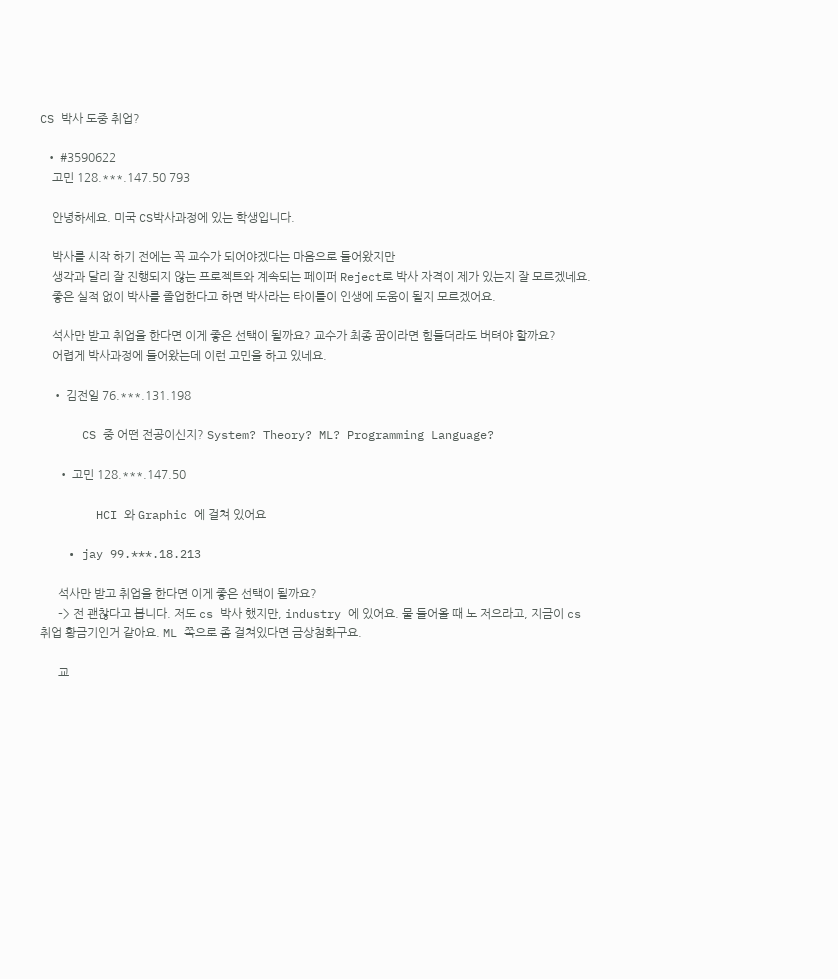CS 박사 도중 취업?

  • #3590622
    고민 128.***.147.50 793

    안녕하세요. 미국 CS박사과정에 있는 학생입니다.

    박사를 시작 하기 전에는 꼭 교수가 되어야겠다는 마음으로 들어왔지만
    생각과 달리 잘 진행되지 않는 프로젝트와 계속되는 페이퍼 Reject로 박사 자격이 제가 있는지 잘 모르겠네요.
    좋은 실적 없이 박사를 졸업한다고 하면 박사라는 타이틀이 인생에 도움이 될지 모르겠어요.

    석사만 받고 취업을 한다면 이게 좋은 선택이 될까요? 교수가 최종 꿈이라면 힘들더라도 버텨야 할까요?
    어렵게 박사과정에 들어왔는데 이런 고민을 하고 있네요.

    • 김전일 76.***.131.198

      CS 중 어떤 전공이신지? System? Theory? ML? Programming Language?

      • 고민 128.***.147.50

        HCI 와 Graphic 에 걸쳐 있어요

    • jay 99.***.18.213

      석사만 받고 취업을 한다면 이게 좋은 선택이 될까요?
      –> 전 괜찮다고 봅니다. 저도 cs 박사 했지만, industry 에 있어요. 물 들어올 때 노 저으라고, 지금이 cs 취업 황금기인거 같아요. ML 쪽으로 좀 걸쳐있다면 금상첨화구요.

      교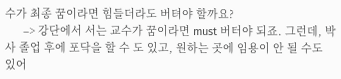수가 최종 꿈이라면 힘들더라도 버텨야 할까요?
      –> 강단에서 서는 교수가 꿈이라면 must 버터야 되죠. 그런데, 박사 졸업 후에 포닥을 할 수 도 있고, 원하는 곳에 임용이 안 될 수도 있어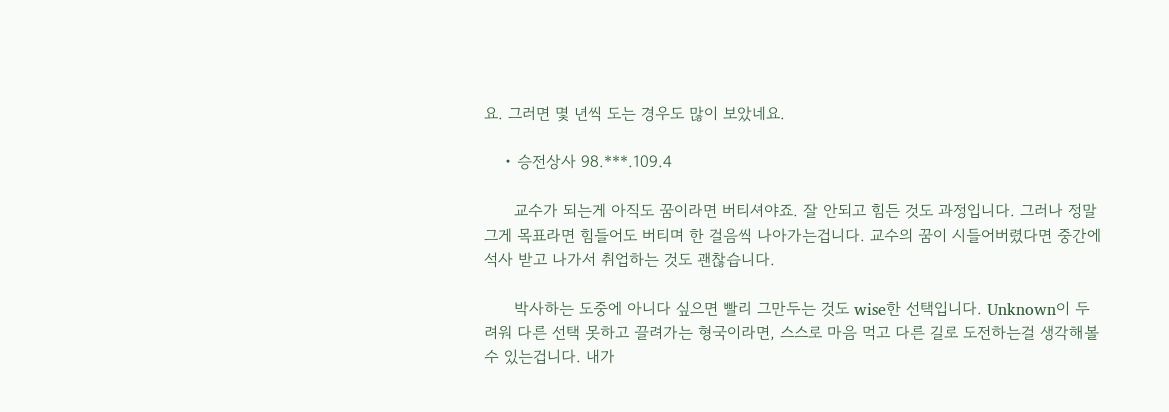요. 그러면 몇 년씩 도는 경우도 많이 보았네요.

    • 승전상사 98.***.109.4

      교수가 되는게 아직도 꿈이라면 버티셔야죠. 잘 안되고 힘든 것도 과정입니다. 그러나 정말 그게 목표라면 힘들어도 버티며 한 걸음씩 나아가는겁니다. 교수의 꿈이 시들어버렸다면 중간에 석사 받고 나가서 취업하는 것도 괜찮습니다.

      박사하는 도중에 아니다 싶으면 빨리 그만두는 것도 wise한 선택입니다. Unknown이 두려워 다른 선택 못하고 끌려가는 형국이라면, 스스로 마음 먹고 다른 길로 도전하는걸 생각해볼 수 있는겁니다. 내가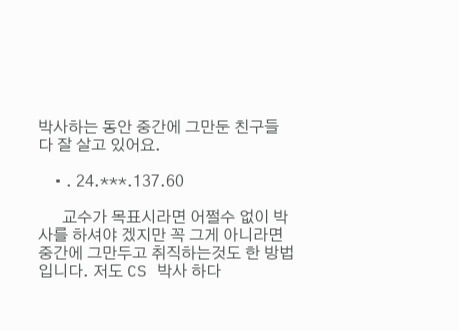박사하는 동안 중간에 그만둔 친구들 다 잘 살고 있어요.

    • . 24.***.137.60

      교수가 목표시라면 어쩔수 없이 박사를 하셔야 겠지만 꼭 그게 아니라면 중간에 그만두고 취직하는것도 한 방법입니다. 저도 CS 박사 하다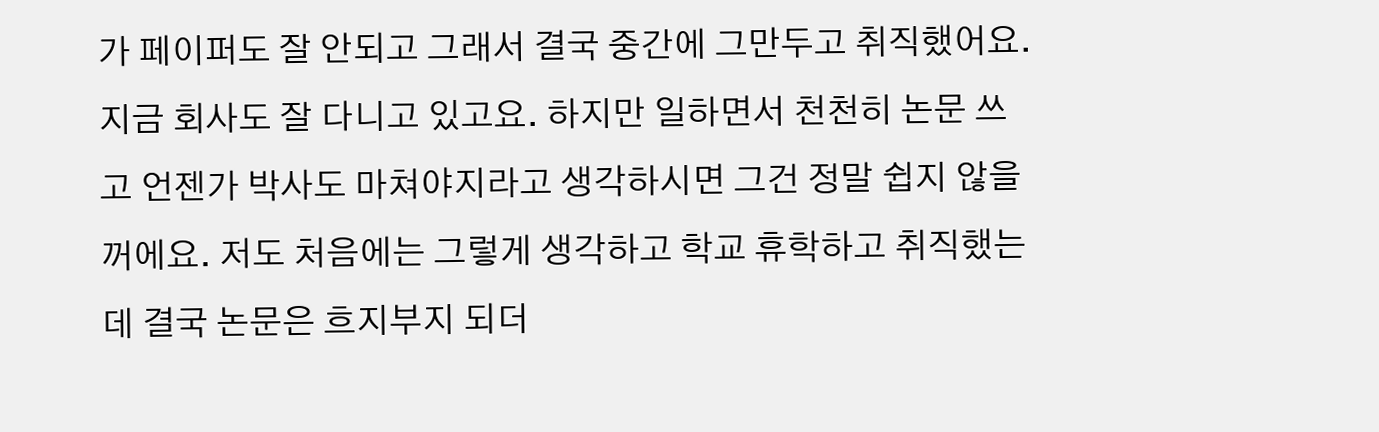가 페이퍼도 잘 안되고 그래서 결국 중간에 그만두고 취직했어요. 지금 회사도 잘 다니고 있고요. 하지만 일하면서 천천히 논문 쓰고 언젠가 박사도 마쳐야지라고 생각하시면 그건 정말 쉽지 않을꺼에요. 저도 처음에는 그렇게 생각하고 학교 휴학하고 취직했는데 결국 논문은 흐지부지 되더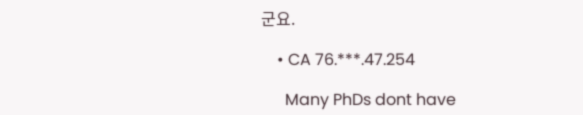군요.

    • CA 76.***.47.254

      Many PhDs dont have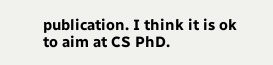publication. I think it is ok to aim at CS PhD.